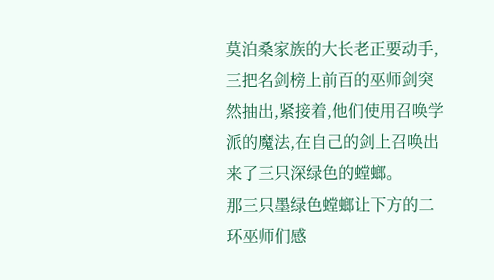莫泊桑家族的大长老正要动手,三把名剑榜上前百的巫师剑突然抽出,紧接着,他们使用召唤学派的魔法,在自己的剑上召唤出来了三只深绿色的螳螂。
那三只墨绿色螳螂让下方的二环巫师们感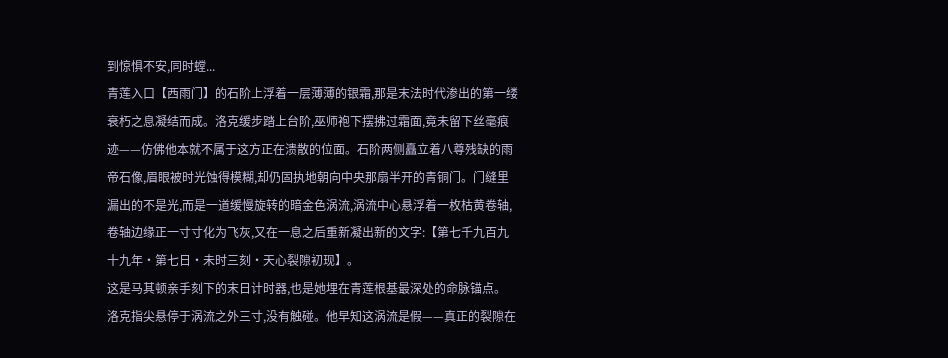到惊惧不安,同时螳...
青莲入口【西雨门】的石阶上浮着一层薄薄的银霜,那是末法时代渗出的第一缕衰朽之息凝结而成。洛克缓步踏上台阶,巫师袍下摆拂过霜面,竟未留下丝毫痕迹——仿佛他本就不属于这方正在溃散的位面。石阶两侧矗立着八尊残缺的雨帝石像,眉眼被时光蚀得模糊,却仍固执地朝向中央那扇半开的青铜门。门缝里漏出的不是光,而是一道缓慢旋转的暗金色涡流,涡流中心悬浮着一枚枯黄卷轴,卷轴边缘正一寸寸化为飞灰,又在一息之后重新凝出新的文字:【第七千九百九十九年·第七日·未时三刻·天心裂隙初现】。
这是马其顿亲手刻下的末日计时器,也是她埋在青莲根基最深处的命脉锚点。
洛克指尖悬停于涡流之外三寸,没有触碰。他早知这涡流是假——真正的裂隙在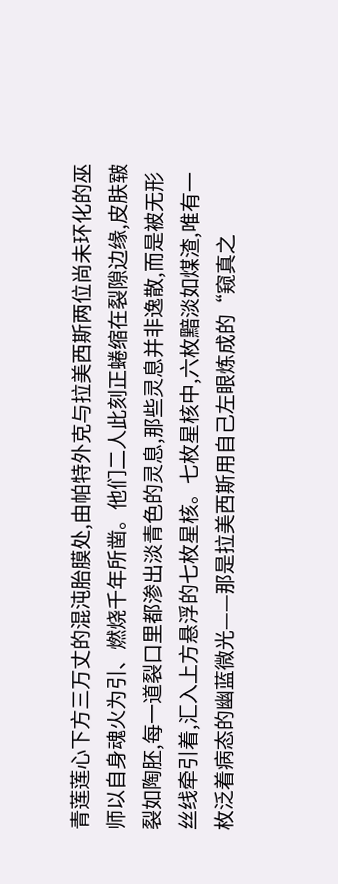青莲莲心下方三万丈的混沌胎膜处,由帕特外克与拉美西斯两位尚未环化的巫师以自身魂火为引、燃烧千年所凿。他们二人此刻正蜷缩在裂隙边缘,皮肤皲裂如陶胚,每一道裂口里都渗出淡青色的灵息,那些灵息并非逸散,而是被无形丝线牵引着,汇入上方悬浮的七枚星核。七枚星核中,六枚黯淡如煤渣,唯有一枚泛着病态的幽蓝微光——那是拉美西斯用自己左眼炼成的“窥真之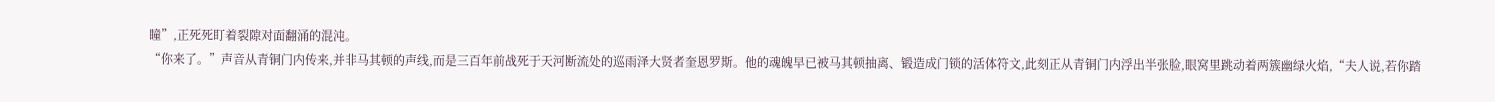瞳”,正死死盯着裂隙对面翻涌的混沌。
“你来了。”声音从青铜门内传来,并非马其顿的声线,而是三百年前战死于天河断流处的巡雨泽大贤者奎恩罗斯。他的魂魄早已被马其顿抽离、锻造成门锁的活体符文,此刻正从青铜门内浮出半张脸,眼窝里跳动着两簇幽绿火焰,“夫人说,若你踏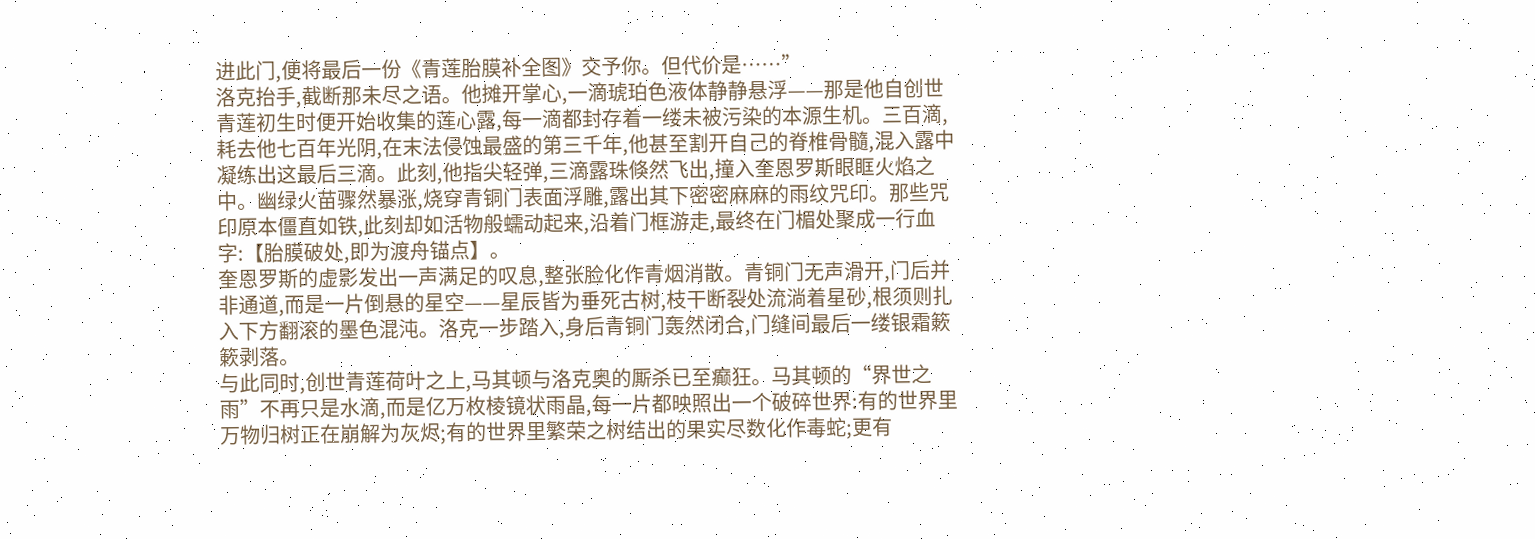进此门,便将最后一份《青莲胎膜补全图》交予你。但代价是……”
洛克抬手,截断那未尽之语。他摊开掌心,一滴琥珀色液体静静悬浮——那是他自创世青莲初生时便开始收集的莲心露,每一滴都封存着一缕未被污染的本源生机。三百滴,耗去他七百年光阴,在末法侵蚀最盛的第三千年,他甚至割开自己的脊椎骨髓,混入露中凝练出这最后三滴。此刻,他指尖轻弹,三滴露珠倏然飞出,撞入奎恩罗斯眼眶火焰之中。幽绿火苗骤然暴涨,烧穿青铜门表面浮雕,露出其下密密麻麻的雨纹咒印。那些咒印原本僵直如铁,此刻却如活物般蠕动起来,沿着门框游走,最终在门楣处聚成一行血字:【胎膜破处,即为渡舟锚点】。
奎恩罗斯的虚影发出一声满足的叹息,整张脸化作青烟消散。青铜门无声滑开,门后并非通道,而是一片倒悬的星空——星辰皆为垂死古树,枝干断裂处流淌着星砂,根须则扎入下方翻滚的墨色混沌。洛克一步踏入,身后青铜门轰然闭合,门缝间最后一缕银霜簌簌剥落。
与此同时,创世青莲荷叶之上,马其顿与洛克奥的厮杀已至癫狂。马其顿的“界世之雨”不再只是水滴,而是亿万枚棱镜状雨晶,每一片都映照出一个破碎世界:有的世界里万物归树正在崩解为灰烬;有的世界里繁荣之树结出的果实尽数化作毒蛇;更有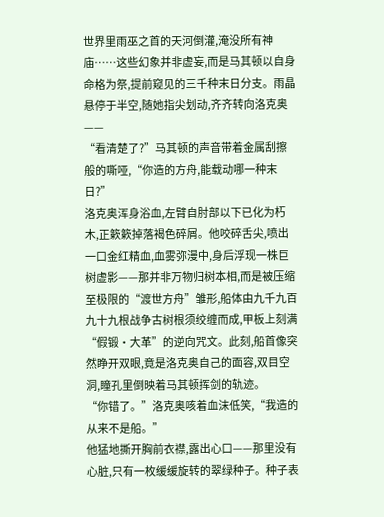世界里雨巫之首的天河倒灌,淹没所有神庙……这些幻象并非虚妄,而是马其顿以自身命格为祭,提前窥见的三千种末日分支。雨晶悬停于半空,随她指尖划动,齐齐转向洛克奥——
“看清楚了?”马其顿的声音带着金属刮擦般的嘶哑,“你造的方舟,能载动哪一种末日?”
洛克奥浑身浴血,左臂自肘部以下已化为朽木,正簌簌掉落褐色碎屑。他咬碎舌尖,喷出一口金红精血,血雾弥漫中,身后浮现一株巨树虚影——那并非万物归树本相,而是被压缩至极限的“渡世方舟”雏形,船体由九千九百九十九根战争古树根须绞缠而成,甲板上刻满“假锻·大革”的逆向咒文。此刻,船首像突然睁开双眼,竟是洛克奥自己的面容,双目空洞,瞳孔里倒映着马其顿挥剑的轨迹。
“你错了。”洛克奥咳着血沫低笑,“我造的从来不是船。”
他猛地撕开胸前衣襟,露出心口——那里没有心脏,只有一枚缓缓旋转的翠绿种子。种子表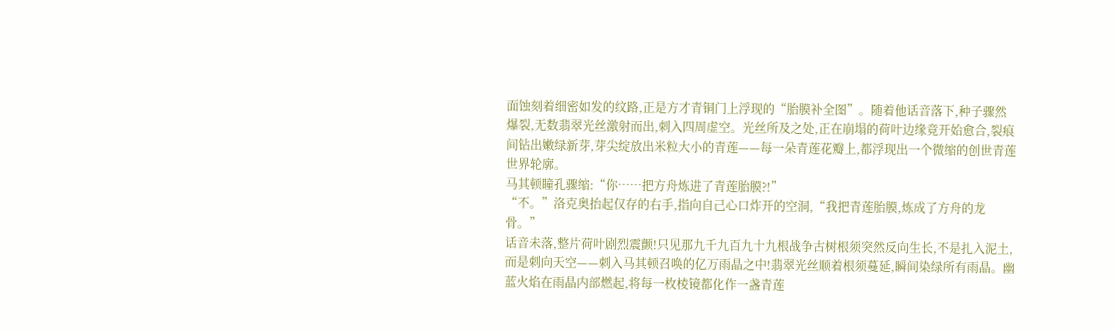面蚀刻着细密如发的纹路,正是方才青铜门上浮现的“胎膜补全图”。随着他话音落下,种子骤然爆裂,无数翡翠光丝激射而出,刺入四周虚空。光丝所及之处,正在崩塌的荷叶边缘竟开始愈合,裂痕间钻出嫩绿新芽,芽尖绽放出米粒大小的青莲——每一朵青莲花瓣上,都浮现出一个微缩的创世青莲世界轮廓。
马其顿瞳孔骤缩:“你……把方舟炼进了青莲胎膜?!”
“不。”洛克奥抬起仅存的右手,指向自己心口炸开的空洞,“我把青莲胎膜,炼成了方舟的龙骨。”
话音未落,整片荷叶剧烈震颤!只见那九千九百九十九根战争古树根须突然反向生长,不是扎入泥土,而是刺向天空——刺入马其顿召唤的亿万雨晶之中!翡翠光丝顺着根须蔓延,瞬间染绿所有雨晶。幽蓝火焰在雨晶内部燃起,将每一枚棱镜都化作一盏青莲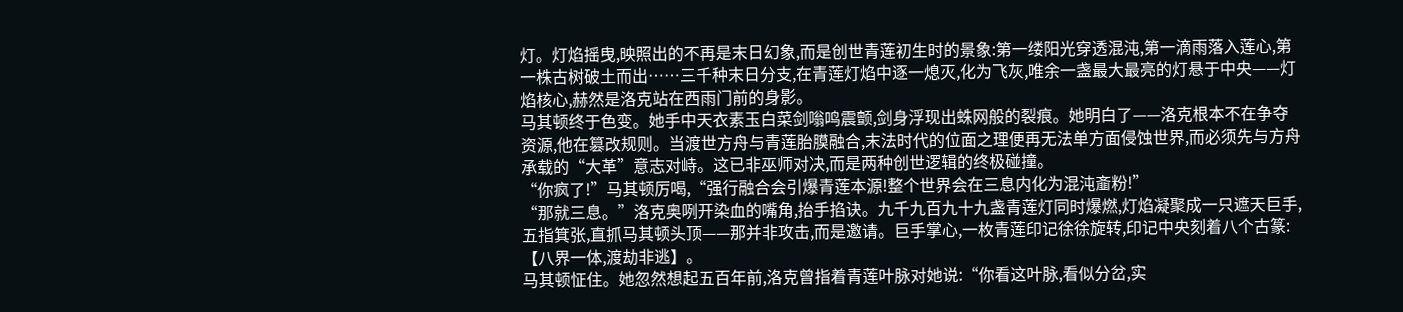灯。灯焰摇曳,映照出的不再是末日幻象,而是创世青莲初生时的景象:第一缕阳光穿透混沌,第一滴雨落入莲心,第一株古树破土而出……三千种末日分支,在青莲灯焰中逐一熄灭,化为飞灰,唯余一盏最大最亮的灯悬于中央——灯焰核心,赫然是洛克站在西雨门前的身影。
马其顿终于色变。她手中天衣素玉白菜剑嗡鸣震颤,剑身浮现出蛛网般的裂痕。她明白了——洛克根本不在争夺资源,他在篡改规则。当渡世方舟与青莲胎膜融合,末法时代的位面之理便再无法单方面侵蚀世界,而必须先与方舟承载的“大革”意志对峙。这已非巫师对决,而是两种创世逻辑的终极碰撞。
“你疯了!”马其顿厉喝,“强行融合会引爆青莲本源!整个世界会在三息内化为混沌齑粉!”
“那就三息。”洛克奥咧开染血的嘴角,抬手掐诀。九千九百九十九盏青莲灯同时爆燃,灯焰凝聚成一只遮天巨手,五指箕张,直抓马其顿头顶——那并非攻击,而是邀请。巨手掌心,一枚青莲印记徐徐旋转,印记中央刻着八个古篆:【八界一体,渡劫非逃】。
马其顿怔住。她忽然想起五百年前,洛克曾指着青莲叶脉对她说:“你看这叶脉,看似分岔,实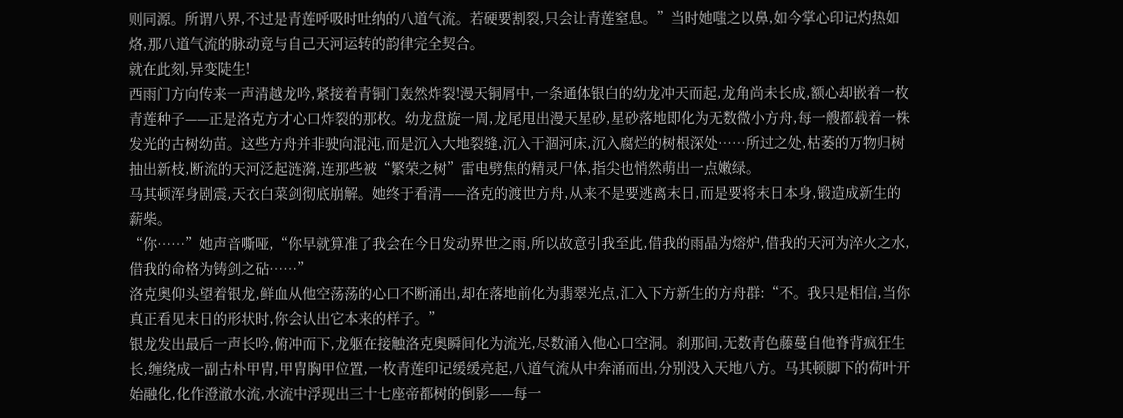则同源。所谓八界,不过是青莲呼吸时吐纳的八道气流。若硬要割裂,只会让青莲窒息。”当时她嗤之以鼻,如今掌心印记灼热如烙,那八道气流的脉动竟与自己天河运转的韵律完全契合。
就在此刻,异变陡生!
西雨门方向传来一声清越龙吟,紧接着青铜门轰然炸裂!漫天铜屑中,一条通体银白的幼龙冲天而起,龙角尚未长成,额心却嵌着一枚青莲种子——正是洛克方才心口炸裂的那枚。幼龙盘旋一周,龙尾甩出漫天星砂,星砂落地即化为无数微小方舟,每一艘都载着一株发光的古树幼苗。这些方舟并非驶向混沌,而是沉入大地裂缝,沉入干涸河床,沉入腐烂的树根深处……所过之处,枯萎的万物归树抽出新枝,断流的天河泛起涟漪,连那些被“繁荣之树”雷电劈焦的精灵尸体,指尖也悄然萌出一点嫩绿。
马其顿浑身剧震,天衣白菜剑彻底崩解。她终于看清——洛克的渡世方舟,从来不是要逃离末日,而是要将末日本身,锻造成新生的薪柴。
“你……”她声音嘶哑,“你早就算准了我会在今日发动界世之雨,所以故意引我至此,借我的雨晶为熔炉,借我的天河为淬火之水,借我的命格为铸剑之砧……”
洛克奥仰头望着银龙,鲜血从他空荡荡的心口不断涌出,却在落地前化为翡翠光点,汇入下方新生的方舟群:“不。我只是相信,当你真正看见末日的形状时,你会认出它本来的样子。”
银龙发出最后一声长吟,俯冲而下,龙躯在接触洛克奥瞬间化为流光,尽数涌入他心口空洞。刹那间,无数青色藤蔓自他脊背疯狂生长,缠绕成一副古朴甲胄,甲胄胸甲位置,一枚青莲印记缓缓亮起,八道气流从中奔涌而出,分别没入天地八方。马其顿脚下的荷叶开始融化,化作澄澈水流,水流中浮现出三十七座帝都树的倒影——每一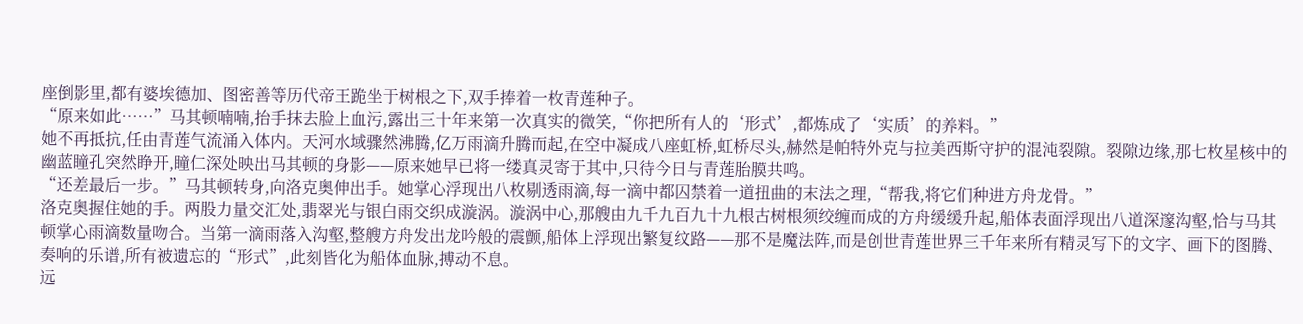座倒影里,都有婆埃德加、图密善等历代帝王跪坐于树根之下,双手捧着一枚青莲种子。
“原来如此……”马其顿喃喃,抬手抹去脸上血污,露出三十年来第一次真实的微笑,“你把所有人的‘形式’,都炼成了‘实质’的养料。”
她不再抵抗,任由青莲气流涌入体内。天河水域骤然沸腾,亿万雨滴升腾而起,在空中凝成八座虹桥,虹桥尽头,赫然是帕特外克与拉美西斯守护的混沌裂隙。裂隙边缘,那七枚星核中的幽蓝瞳孔突然睁开,瞳仁深处映出马其顿的身影——原来她早已将一缕真灵寄于其中,只待今日与青莲胎膜共鸣。
“还差最后一步。”马其顿转身,向洛克奥伸出手。她掌心浮现出八枚剔透雨滴,每一滴中都囚禁着一道扭曲的末法之理,“帮我,将它们种进方舟龙骨。”
洛克奥握住她的手。两股力量交汇处,翡翠光与银白雨交织成漩涡。漩涡中心,那艘由九千九百九十九根古树根须绞缠而成的方舟缓缓升起,船体表面浮现出八道深邃沟壑,恰与马其顿掌心雨滴数量吻合。当第一滴雨落入沟壑,整艘方舟发出龙吟般的震颤,船体上浮现出繁复纹路——那不是魔法阵,而是创世青莲世界三千年来所有精灵写下的文字、画下的图腾、奏响的乐谱,所有被遗忘的“形式”,此刻皆化为船体血脉,搏动不息。
远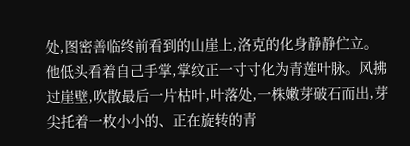处,图密善临终前看到的山崖上,洛克的化身静静伫立。他低头看着自己手掌,掌纹正一寸寸化为青莲叶脉。风拂过崖壁,吹散最后一片枯叶,叶落处,一株嫩芽破石而出,芽尖托着一枚小小的、正在旋转的青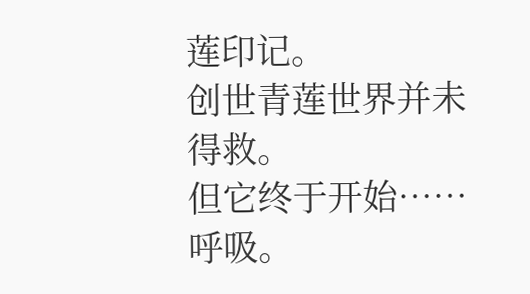莲印记。
创世青莲世界并未得救。
但它终于开始……呼吸。